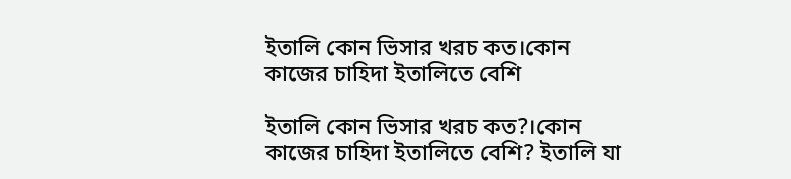ইতালি কোন ভিসার খরচ কত।কোন কাজের চাহিদা ইতালিতে বেশি

ইতালি কোন ভিসার খরচ কত?।কোন কাজের চাহিদা ইতালিতে বেশি? ইতালি যা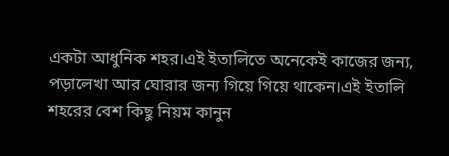একটা আধুনিক শহর।এই ইতালিতে অনেকেই কাজের জন্য, পড়ালেখা আর ঘোরার জন্য গিয়ে গিয়ে‌ থাকেন।এই ইতালি শহরের বেশ কিছু নিয়ম কানুন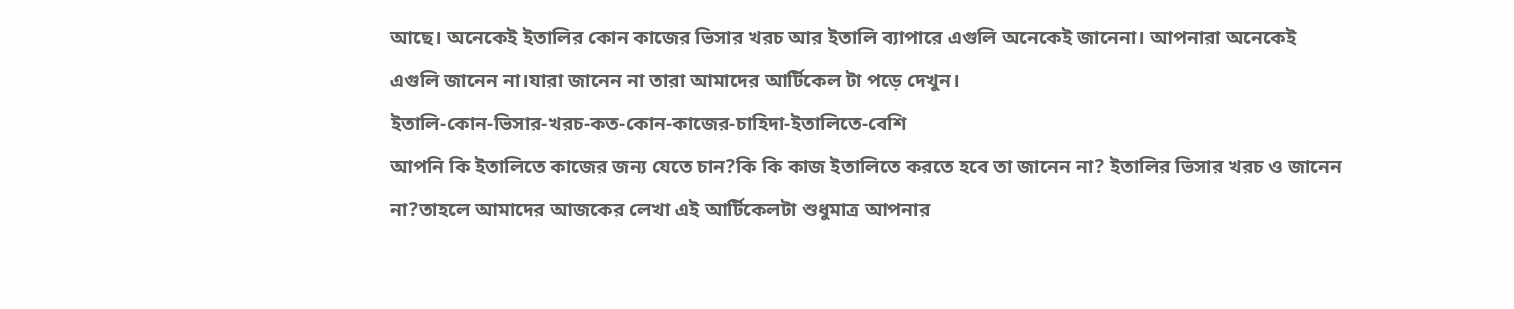আছে। অনেকেই ইতালির কোন কাজের ভিসার খরচ আর ইতালি ব্যাপারে এগুলি অনেকেই জানেনা। আপনারা অনেকেই এগুলি জানেন না।যারা জানেন না তারা আমাদের আর্টিকেল টা পড়ে দেখুন।
ইতালি-কোন-ভিসার-খরচ-কত-কোন-কাজের-চাহিদা-ইতালিতে-বেশি
আপনি কি ইতালিতে কাজের জন্য যেতে চান?কি কি কাজ ইতালিতে করতে হবে তা জানেন না? ইতালির ভিসার খরচ ও জানেন না?তাহলে আমাদের আজকের লেখা এই আর্টিকেলটা শুধুমাত্র আপনার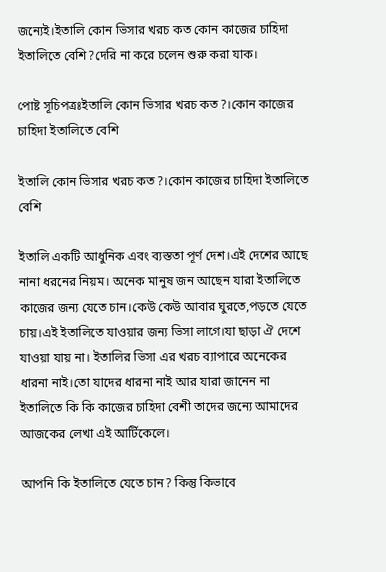জন্যেই।ইতালি কোন ভিসার খরচ কত কোন কাজের চাহিদা ইতালিতে বেশি?দেরি না করে চলেন শুরু করা যাক।

পোষ্ট সূচিপত্রঃইতালি কোন ভিসার খরচ কত?।কোন কাজের চাহিদা ইতালিতে বেশি

ইতালি কোন ভিসার খরচ কত?।কোন কাজের চাহিদা ইতালিতে বেশি

ইতালি একটি আধুনিক এবং ব্যস্ততা পূর্ণ দেশ।এই দেশের আছে নানা ধরনের নিয়ম। অনেক মানুষ জন আছেন যারা ইতালিতে কাজের জন্য যেতে চান।কেউ কেউ আবার ঘুরতে,পড়তে যেতে চায়।এই ইতালিতে যাওয়ার জন্য ভিসা লাগে।যা ছাড়া ঐ দেশে যাওয়া যায় না। ইতালির ভিসা এর খরচ ব্যাপারে অনেকের ধারনা নাই।তো যাদের ধারনা নাই আর যারা জানেন না ইতালিতে কি কি কাজের চাহিদা বেশী তাদের জন্যে আমাদের আজকের লেখা এই আর্টিকেলে।

আপনি কি ইতালিতে যেতে চান? কিন্তু কিভাবে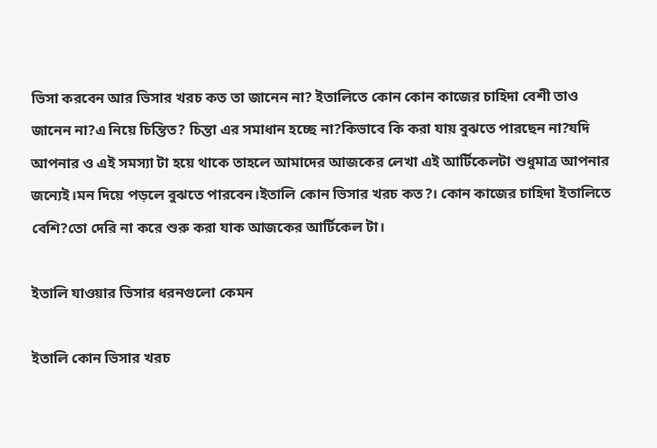ভিসা করবেন আর ভিসার খরচ কত তা জানেন না? ইতালিতে কোন কোন কাজের চাহিদা বেশী তাও জানেন না?এ নিয়ে চিন্তিত? চিন্তা এর সমাধান হচ্ছে না?কিভাবে কি করা যায় বুঝতে পারছেন না?যদি আপনার ও এই সমস্যা টা হয়ে থাকে তাহলে আমাদের আজকের লেখা এই আর্টিকেলটা শুধুমাত্র আপনার জন্যেই।মন দিয়ে পড়লে বুঝতে পারবেন।ইতালি কোন ভিসার খরচ কত?। কোন কাজের চাহিদা ইতালিতে বেশি?তো দেরি না করে শুরু করা যাক আজকের আর্টিকেল টা।

ইতালি ‌যাওয়ার ভিসার ধরনগুলো কেমন

ইতালি কোন ভিসার খরচ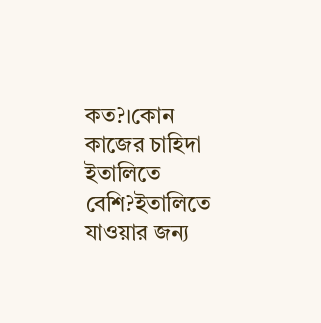কত?।কোন কাজের চাহিদা ইতালিতে বেশি?ইতালিতে যাওয়ার জন্য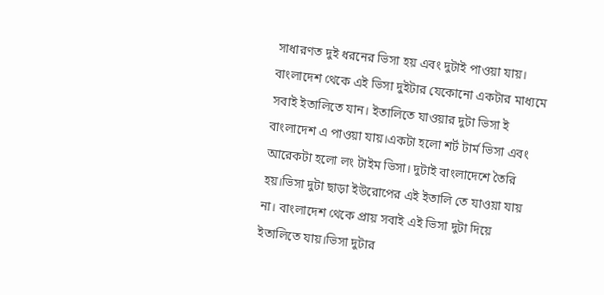সাধারণত দুই ধরনের ভিসা হয় এবং দুটাই পাওয়া যায়। বাংলাদেশ থেকে এই ভিসা দুইটার যেকোনো একটার মাধ্যমে সবাই ইতালিতে যান। ইতালিতে যাওয়ার দুটা ভিসা ই বাংলাদেশ এ পাওয়া যায়।একটা হলো শর্ট টার্ম ভিসা এবং আরেকটা হলো লং টাইম ভিসা। দুটাই বাংলাদেশে তৈরি হয়।ভিসা দুটা ছাড়া ইউরোপের এই ইতালি তে যাওয়া যায় না। বাংলাদেশ থেকে প্রায় সবাই এই ভিসা দুটা দিয়ে ইতালিতে যায়।ভিসা দুটার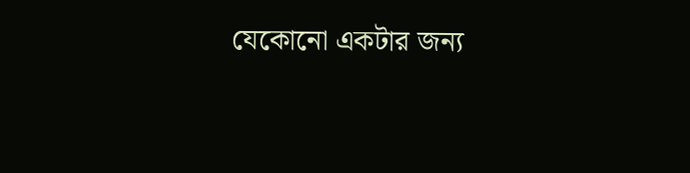যেকোনো একটার জন্য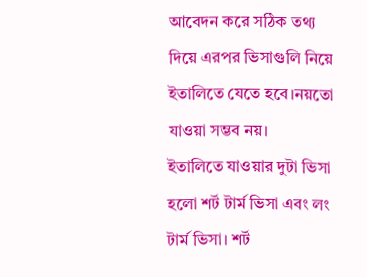আবেদন করে সঠিক তথ্য দিয়ে এরপর ভিসাগুলি নিয়ে ইতালিতে যেতে হবে।নয়তো যাওয়া সম্ভব নয়।
ইতালিতে যাওয়ার দুটা ভিসা হলো শর্ট টার্ম ভিসা এবং লং টার্ম ভিসা। শর্ট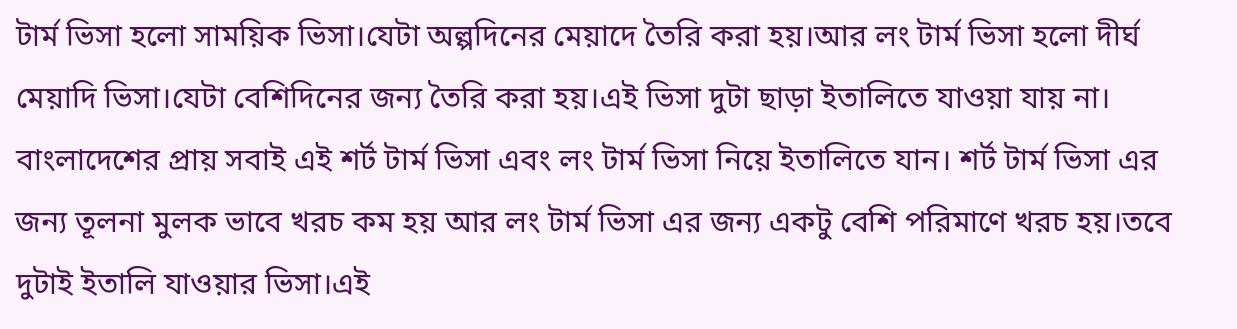টার্ম ভিসা হলো সাময়িক ভিসা।যেটা অল্পদিনের মেয়াদে তৈরি করা হয়।আর লং টার্ম ভিসা হলো দীর্ঘ মেয়াদি ভিসা।যেটা বেশিদিনের জন্য তৈরি করা হয়।এই ভিসা দুটা ছাড়া ইতালিতে যাওয়া যায় না। বাংলাদেশের প্রায় সবাই এই শর্ট টার্ম ভিসা এবং লং টার্ম ভিসা নিয়ে ইতালিতে যান। শর্ট টার্ম ভিসা এর জন্য তূলনা মুলক ভাবে খরচ কম হয় আর লং টার্ম ভিসা এর জন্য একটু বেশি পরিমাণে খরচ হয়।তবে দুটাই ইতালি যাওয়ার ভিসা।এই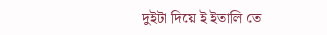দুইটা দিয়ে ই ইতালি তে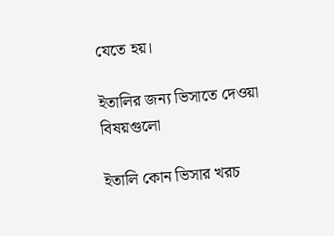যেতে হয়।

ইতালির জন্য ভিসাতে দেওয়া বিষয়গুলো

ইতালি কোন ভিসার খরচ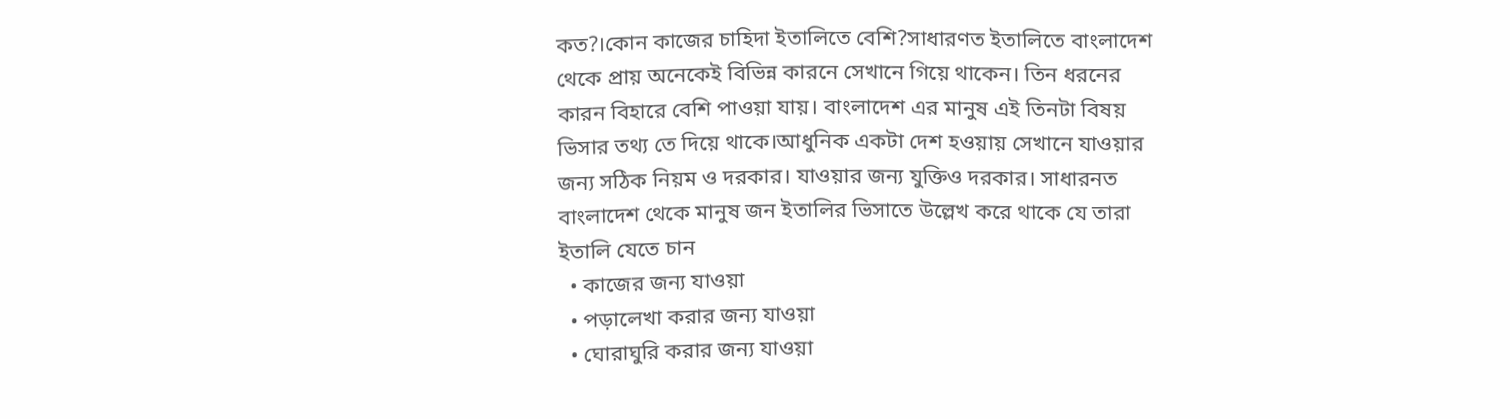কত?।কোন কাজের চাহিদা ইতালিতে বেশি?সাধারণত ইতালিতে বাংলাদেশ থেকে প্রায় অনেকেই বিভিন্ন কারনে সেখানে গিয়ে থাকেন। তিন ধরনের কারন বিহারে বেশি পাওয়া যায়। বাংলাদেশ এর মানুষ এই তিনটা বিষয় ভিসার তথ্য তে দিয়ে থাকে।আধুনিক একটা দেশ হওয়ায় সেখানে যাওয়ার জন্য সঠিক নিয়ম ও দরকার। যাওয়ার জন্য যুক্তিও দরকার। সাধারনত বাংলাদেশ থেকে মানুষ জন ইতালির ভিসাতে উল্লেখ করে থাকে যে তারা ইতালি যেতে চান
  • কাজের জন্য যাওয়া
  • পড়ালেখা করার জন্য যাওয়া
  • ঘোরাঘুরি করার জন্য যাওয়া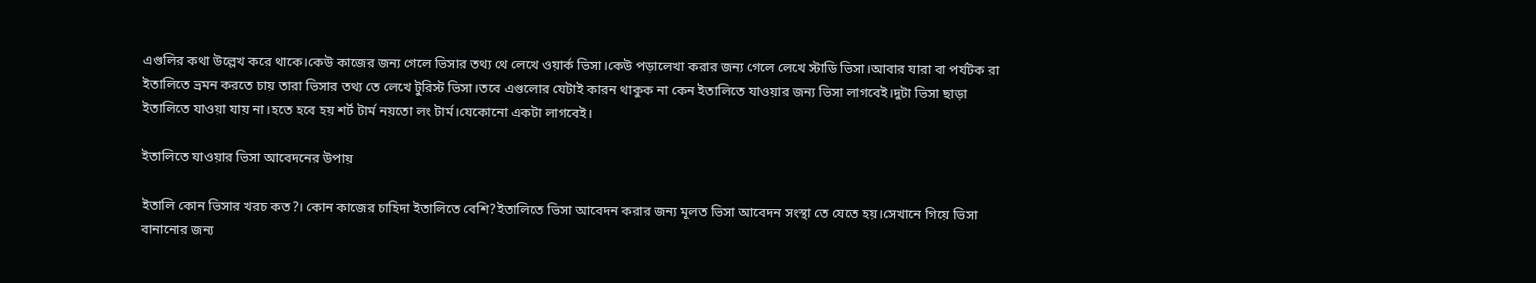এগুলির কথা উল্লেখ করে থাকে।কেউ কাজের জন্য গেলে ভিসার তথ্য থে লেখে ওয়ার্ক ভিসা।কেউ পড়ালেখা করার জন্য গেলে লেখে স্টাডি ভিসা।আবার যারা বা পর্যটক রা ইতালিতে ভ্রমন করতে চায় তারা ভিসার তথ্য তে লেখে টুরিস্ট ভিসা।তবে এগুলোর যেটাই কারন থাকুক না কেন ইতালিতে যাওয়ার জন্য ভিসা লাগবেই।দুটা ভিসা ছাড়া ইতালিতে যাওয়া যায় না।হতে হবে হয় শর্ট টার্ম নয়তো লং টার্ম।যেকোনো একটা লাগবেই।

ইতালিতে যাওয়ার ভিসা আবেদনের উপায়

ইতালি কোন ভিসার খরচ কত?। কোন কাজের চাহিদা ইতালিতে বেশি?ইতালিতে ভিসা আবেদন করার জন্য মূলত ভিসা আবেদন সংস্থা তে যেতে হয়।সেখানে গিয়ে ভিসা বানানোর জন্য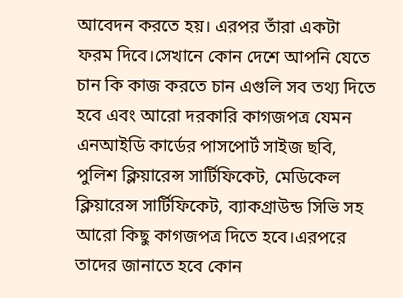আবেদন করতে হয়। এরপর তাঁরা একটা ফরম দিবে।সেখানে কোন দেশে আপনি যেতে চান কি কাজ করতে চান এগুলি সব তথ্য দিতে হবে এবং আরো দরকারি কাগজপত্র যেমন এনআইডি কার্ডের পাসপোর্ট সাইজ ছবি, পুলিশ ক্লিয়ারেন্স সার্টিফিকেট, মেডিকেল ক্লিয়ারেন্স সার্টিফিকেট, ব্যাকগ্রাউন্ড সিভি সহ আরো কিছু কাগজপত্র দিতে হবে।এরপরে তাদের জানাতে হবে কোন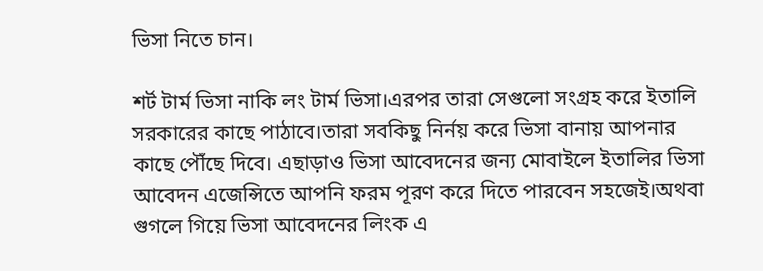ভিসা নিতে চান।

শর্ট টার্ম ভিসা নাকি লং টার্ম ভিসা।এরপর তারা সেগুলো সংগ্রহ করে ইতালি সরকারের কাছে পাঠাবে।তারা সবকিছু নির্নয় করে ভিসা বানায় আপনার কাছে পৌঁছে দিবে। এছাড়াও ভিসা আবেদনের জন্য মোবাইলে ইতালির ভিসা আবেদন এজেন্সিতে আপনি ফরম পূরণ করে দিতে পারবেন সহজেই।অথবা গুগলে গিয়ে ভিসা আবেদনের লিংক এ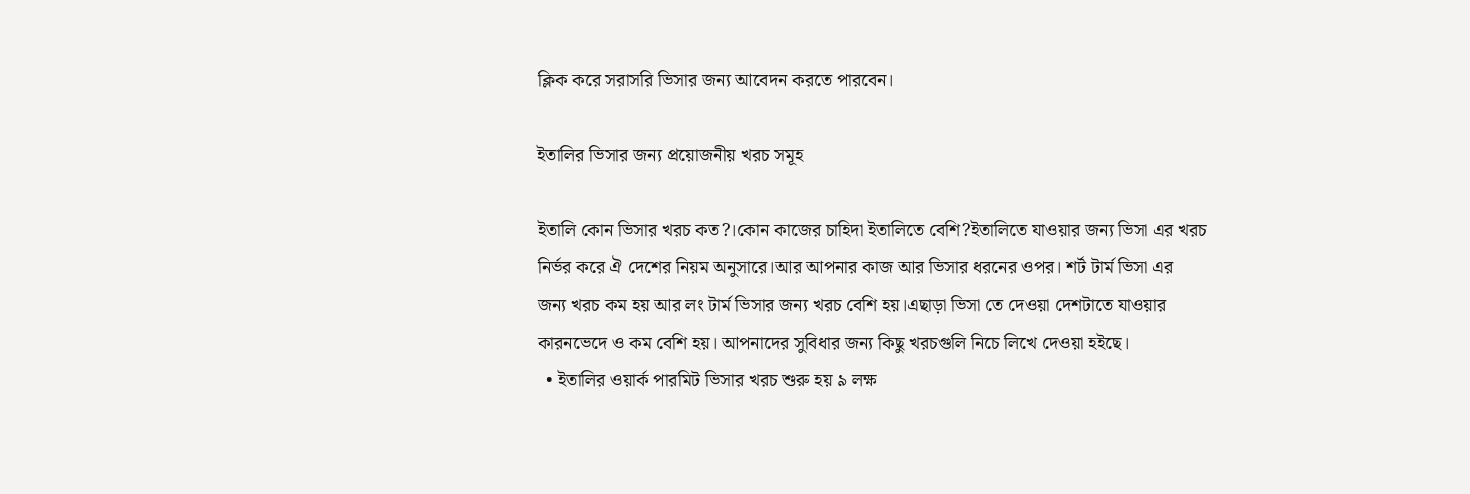ক্লিক করে সরাসরি ভিসার জন্য আবেদন করতে পারবেন।

ইতালির ভিসার জন্য প্রয়োজনীয় খরচ সমূহ

ইতালি কোন ভিসার খরচ কত?।কোন কাজের চাহিদা ইতালিতে বেশি?ইতালিতে যাওয়ার জন্য ভিসা এর খরচ নির্ভর করে ঐ দেশের নিয়ম অনুসারে।আর আপনার কাজ আর ভিসার ধরনের ওপর। শর্ট টার্ম ভিসা এর জন্য খরচ কম হয় আর লং টার্ম ভিসার জন্য খরচ বেশি হয়।এছাড়া ভিসা তে দেওয়া দেশটাতে যাওয়ার কারনভেদে ও কম বেশি হয়। আপনাদের সুবিধার জন্য কিছু খরচগুলি নিচে লিখে দেওয়া হইছে।
  • ইতালির ওয়ার্ক পারমিট ভিসার খরচ শুরু হয় ৯ লক্ষ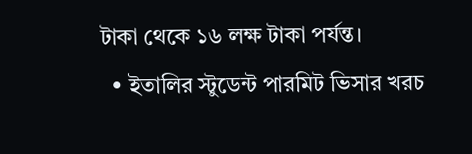টাকা থেকে ১৬ লক্ষ টাকা পর্যন্ত।
  • ইতালির স্টুডেন্ট পারমিট ভিসার খরচ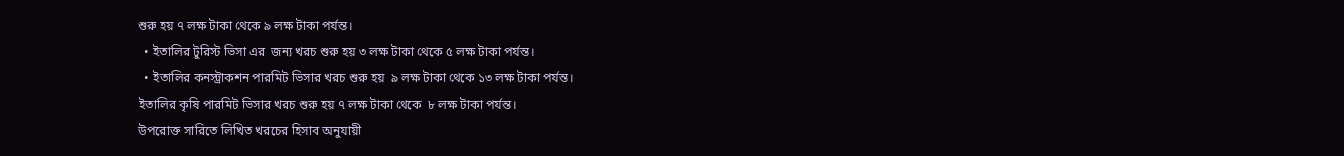শুরু হয় ৭ লক্ষ টাকা থেকে ৯ লক্ষ টাকা পর্যন্ত।
  • ইতালির টুরিস্ট ভিসা এর  জন্য খরচ শুরু হয় ৩ লক্ষ টাকা থেকে ৫ লক্ষ টাকা পর্যন্ত।
  • ইতালির কনস্ট্রাকশন পারমিট ভিসার খরচ শুরু হয়  ৯ লক্ষ টাকা থেকে ১৩ লক্ষ টাকা পর্যন্ত।
ইতালির কৃষি পারমিট ভিসার খরচ শুরু হয় ৭ লক্ষ টাকা থেকে  ৮ লক্ষ টাকা পর্যন্ত।
উপরোক্ত সারিতে লিখিত খরচের হিসাব অনুযায়ী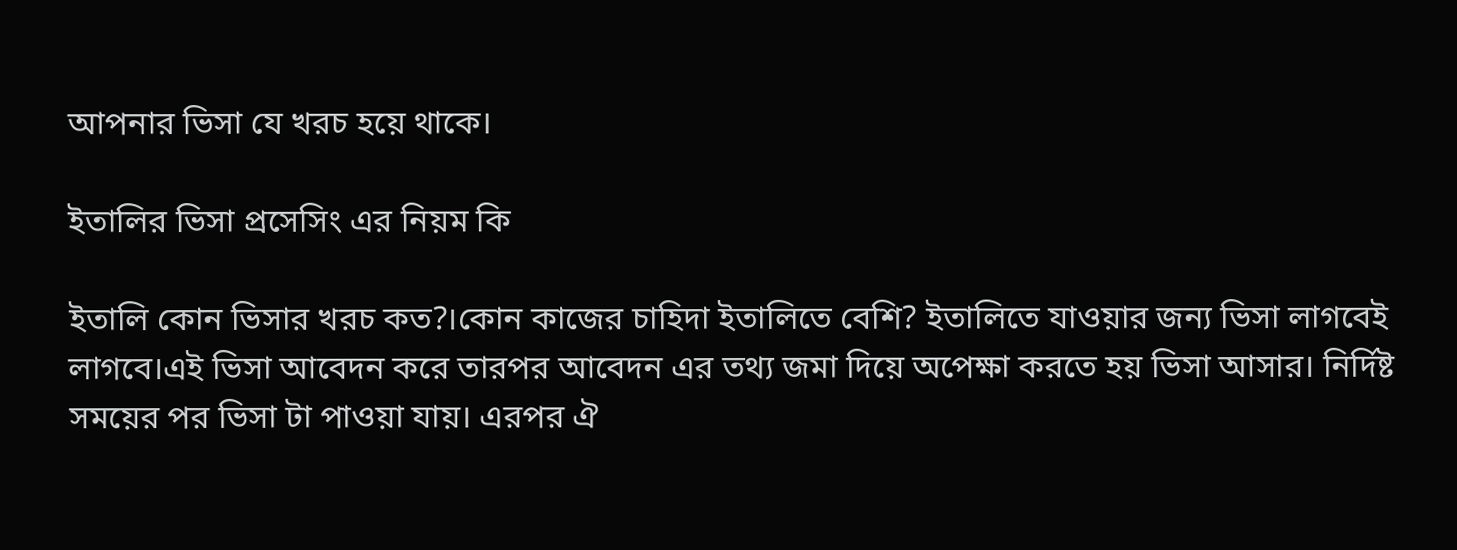আপনার ভিসা যে খরচ হয়ে থাকে।

ইতালির ভিসা প্রসেসিং এর নিয়ম কি

ইতালি কোন ভিসার খরচ কত?।কোন কাজের চাহিদা ইতালিতে বেশি? ইতালিতে যাওয়ার জন্য ভিসা লাগবেই লাগবে।এই ভিসা আবেদন করে তারপর আবেদন এর তথ্য জমা দিয়ে অপেক্ষা করতে হয় ভিসা আসার। নির্দিষ্ট সময়ের পর ভিসা টা পাওয়া যায়। এরপর ঐ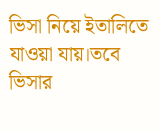ভিসা নিয়ে ইতালিতে যাওয়া যায়।তবে ভিসার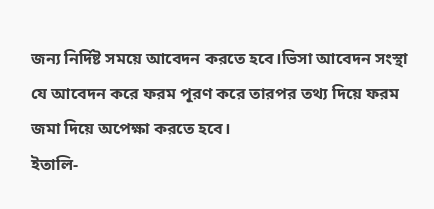জন্য নির্দিষ্ট সময়ে আবেদন করতে হবে।ভিসা আবেদন সংস্থা যে আবেদন করে ফরম পূরণ করে তারপর তথ্য দিয়ে ফরম জমা দিয়ে অপেক্ষা করতে হবে।
ইতালি-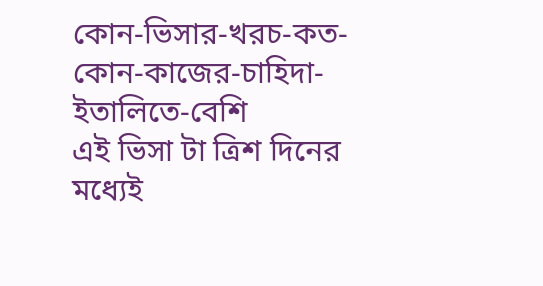কোন-ভিসার-খরচ-কত-কোন-কাজের-চাহিদা-ইতালিতে-বেশি
এই ভিসা টা ত্রিশ দিনের মধ্যেই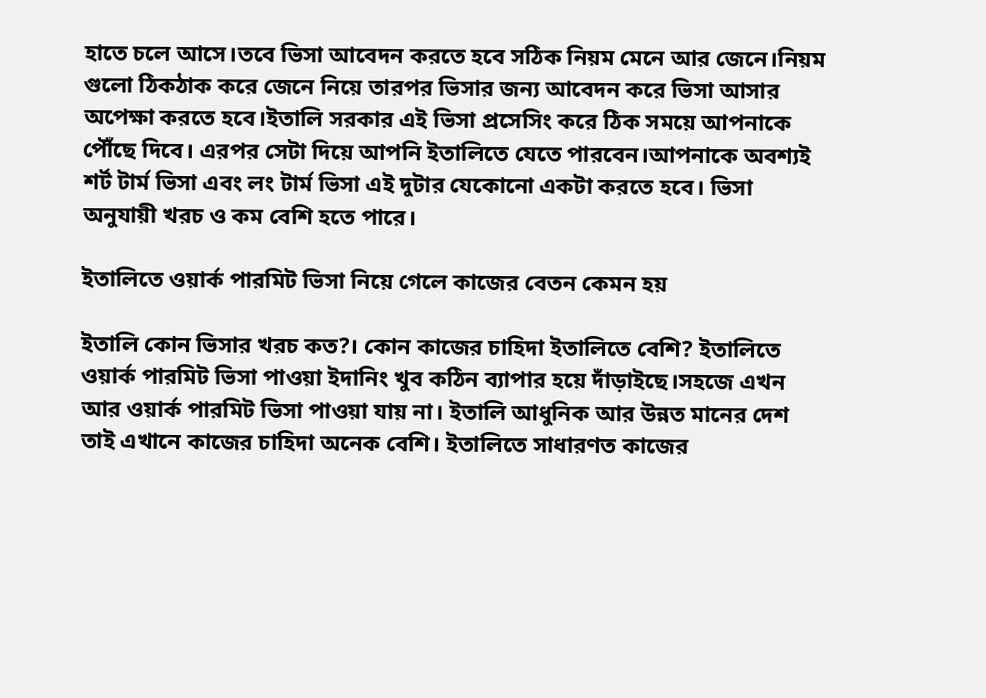হাতে চলে আসে।তবে ভিসা আবেদন করতে হবে সঠিক নিয়ম মেনে আর জেনে।নিয়ম গুলো ঠিকঠাক করে জেনে নিয়ে তারপর ভিসার জন্য আবেদন করে ভিসা আসার অপেক্ষা করতে হবে।ইতালি সরকার এই ভিসা প্রসেসিং করে ঠিক সময়ে আপনাকে পৌঁছে দিবে। এরপর সেটা দিয়ে আপনি ইতালিতে যেতে পারবেন।আপনাকে অবশ্যই শর্ট টার্ম ভিসা এবং লং টার্ম ভিসা এই দুটার যেকোনো একটা করতে হবে। ভিসা অনুযায়ী খরচ ও কম বেশি হতে পারে।

ইতালিতে ওয়ার্ক পারমিট ভিসা নিয়ে গেলে কাজের বেতন কেমন হয়

ইতালি কোন ভিসার খরচ কত?। কোন কাজের চাহিদা ইতালিতে বেশি? ইতালিতে ওয়ার্ক পারমিট ভিসা পাওয়া ইদানিং খুব কঠিন ব্যাপার হয়ে দাঁড়াইছে।সহজে এখন আর ওয়ার্ক পারমিট ভিসা পাওয়া যায় না। ইতালি আধুনিক আর উন্নত মানের দেশ তাই এখানে কাজের চাহিদা অনেক বেশি। ইতালিতে সাধারণত কাজের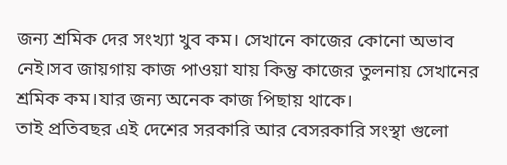জন্য শ্রমিক দের সংখ্যা খুব কম। সেখানে কাজের কোনো অভাব নেই।সব জায়গায় কাজ পাওয়া যায় কিন্তু কাজের তুলনায় সেখানের শ্রমিক কম।যার জন্য অনেক কাজ পিছায় থাকে।
তাই প্রতিবছর এই দেশের সরকারি আর বেসরকারি সংস্থা গুলো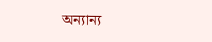অন্যান্য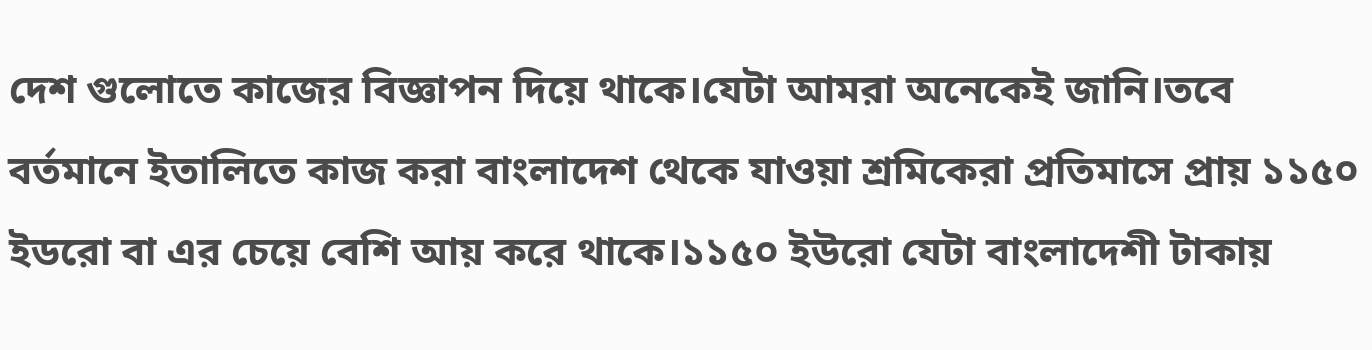দেশ গুলোতে কাজের বিজ্ঞাপন দিয়ে থাকে।যেটা আমরা অনেকেই জানি।তবে বর্তমানে ইতালিতে কাজ করা বাংলাদেশ থেকে যাওয়া শ্রমিকেরা প্রতিমাসে প্রায় ১১৫০ ইডরো বা এর চেয়ে বেশি আয় করে থাকে।১১৫০ ইউরো যেটা বাংলাদেশী টাকায়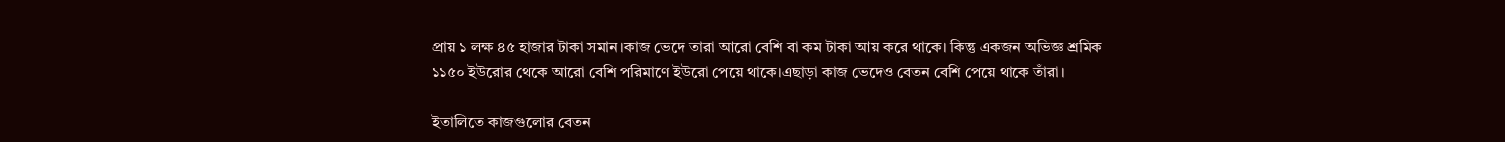প্রায় ১ লক্ষ ৪৫ হাজার টাকা সমান।কাজ ভেদে তারা আরো বেশি বা কম টাকা আয় করে থাকে। কিন্তু একজন অভিজ্ঞ শ্রমিক ১১৫০ ইউরোর থেকে আরো বেশি পরিমাণে ইউরো পেয়ে থাকে।‌এছাড়া কাজ ভেদেও বেতন বেশি পেয়ে থাকে তাঁরা।

ইতালিতে কাজগুলোর বেতন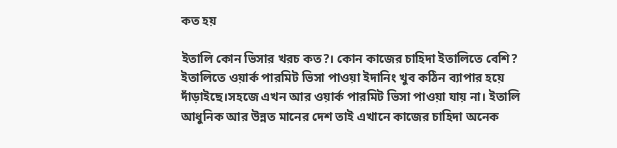কত হয়

ইতালি কোন ভিসার খরচ কত?। কোন কাজের চাহিদা ইতালিতে বেশি? ইতালিতে ওয়ার্ক পারমিট ভিসা পাওয়া ইদানিং খুব কঠিন ব্যাপার হয়ে দাঁড়াইছে।সহজে এখন আর ওয়ার্ক পারমিট ভিসা পাওয়া যায় না। ইতালি আধুনিক আর উন্নত মানের দেশ তাই এখানে কাজের চাহিদা অনেক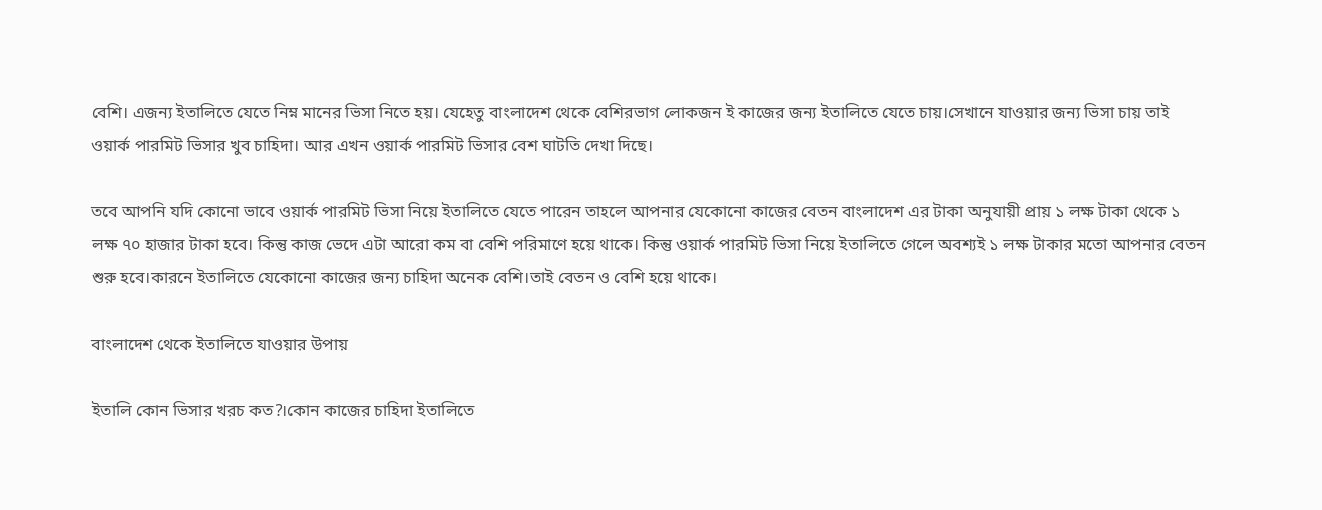বেশি। এজন্য ইতালিতে যেতে নিম্ন মানের ভিসা নিতে হয়। যেহেতু বাংলাদেশ থেকে বেশিরভাগ লোকজন ই কাজের জন্য ইতালিতে যেতে চায়।সেখানে যাওয়ার জন্য ভিসা চায় তাই ওয়ার্ক পারমিট ভিসার খুব চাহিদা। আর এখন ওয়ার্ক পারমিট ভিসার বেশ ঘাটতি দেখা দিছে।

তবে আপনি যদি কোনো ভাবে ওয়ার্ক পারমিট ভিসা নিয়ে ইতালিতে যেতে পারেন তাহলে আপনার যেকোনো কাজের বেতন বাংলাদেশ এর টাকা অনুযায়ী প্রায় ১ লক্ষ টাকা থেকে ১ লক্ষ ৭০ হাজার টাকা হবে। কিন্তু কাজ ভেদে এটা আরো কম বা বেশি পরিমাণে হয়ে থাকে। কিন্তু ওয়ার্ক পারমিট ভিসা নিয়ে ইতালিতে গেলে অবশ্যই ১ লক্ষ টাকার মতো আপনার বেতন শুরু হবে।কারনে ইতালিতে যেকোনো কাজের জন্য চাহিদা অনেক বেশি।তাই বেতন ও বেশি হয়ে থাকে।

বাংলাদেশ থেকে ইতালিতে যাওয়ার উপায়

ইতালি কোন ভিসার খরচ কত?।কোন কাজের চাহিদা ইতালিতে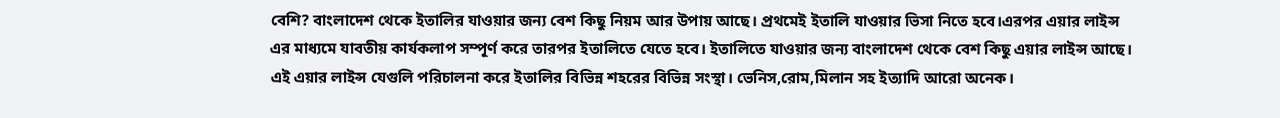বেশি? বাংলাদেশ থেকে ইতালির যাওয়ার জন্য বেশ কিছু নিয়ম আর উপায় আছে। প্রথমেই ইতালি যাওয়ার ভিসা নিতে হবে।এরপর এয়ার লাইন্স এর মাধ্যমে যাবতীয় কার্যকলাপ সম্পূর্ণ করে তারপর ইতালিতে যেতে হবে। ইতালিতে যাওয়ার জন্য বাংলাদেশ থেকে বেশ কিছু এয়ার লাইন্স আছে। এই এয়ার লাইন্স যেগুলি পরিচালনা করে ইতালির বিভিন্ন শহরের বিভিন্ন সংস্থা। ভেনিস,রোম,মিলান সহ ইত্যাদি আরো অনেক।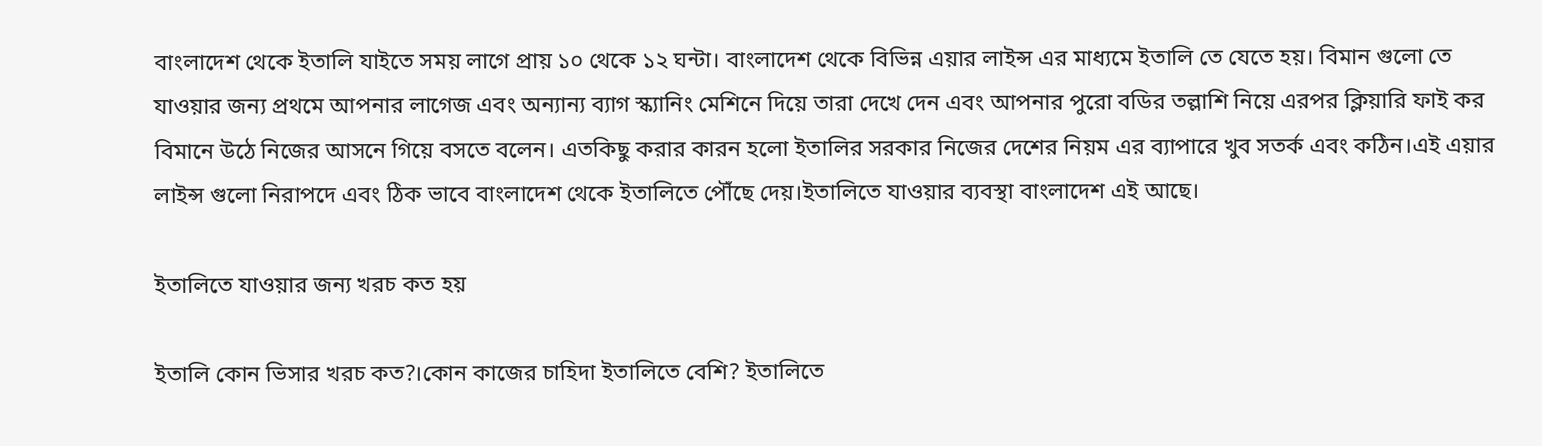বাংলাদেশ থেকে ইতালি যাইতে সময় লাগে প্রায় ১০ থেকে ১২ ঘন্টা। বাংলাদেশ থেকে বিভিন্ন এয়ার লাইন্স এর মাধ্যমে ইতালি তে যেতে হয়। বিমান গুলো তে যাওয়ার জন্য প্রথমে আপনার লাগেজ এবং অন্যান্য ব্যাগ স্ক্যানিং মেশিনে দিয়ে তারা দেখে দেন এবং আপনার পুরো বডির তল্লাশি নিয়ে এরপর ক্লিয়ারি ফাই কর বিমানে উঠে নিজের আসনে গিয়ে বসতে বলেন। এতকিছু করার কারন হলো ইতালির সরকার নিজের দেশের নিয়ম এর ব্যাপারে খুব সতর্ক এবং কঠিন।এই এয়ার লাইন্স গুলো নিরাপদে এবং ঠিক ভাবে বাংলাদেশ থেকে ইতালিতে পৌঁছে দেয়।ইতালিতে যাওয়ার ব্যবস্থা বাংলাদেশ এই আছে।

ইতালিতে যাওয়ার জন্য খরচ কত হয়

ইতালি কোন ভিসার খরচ কত?।কোন কাজের চাহিদা ইতালিতে বেশি? ইতালিতে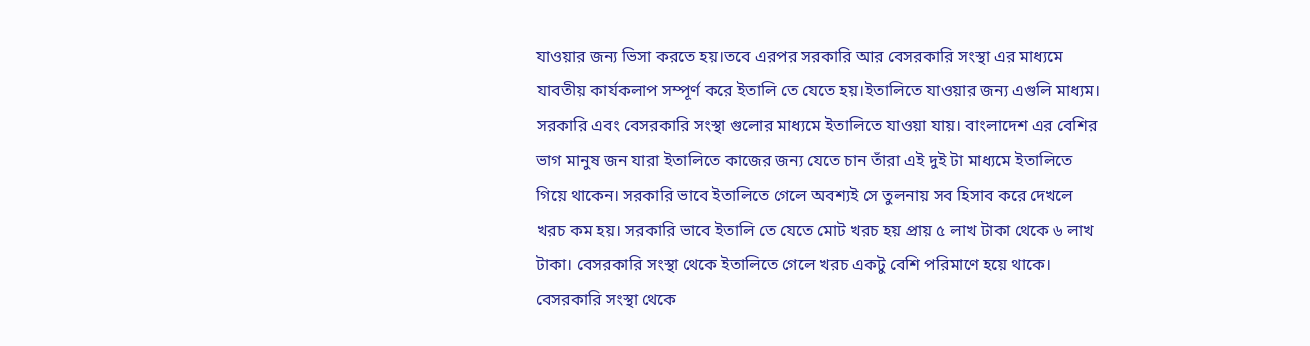যাওয়ার জন্য ভিসা করতে হয়।তবে এরপর সরকারি আর বেসরকারি সংস্থা এর মাধ্যমে যাবতীয় কার্যকলাপ সম্পূর্ণ করে ইতালি তে যেতে হয়।ইতালিতে যাওয়ার জন্য এগুলি মাধ্যম। সরকারি এবং বেসরকারি সংস্থা গুলোর মাধ্যমে ইতালিতে যাওয়া যায়। বাংলাদেশ এর বেশির ভাগ মানুষ জন যারা ইতালিতে কাজের জন্য যেতে চান তাঁরা এই দুই টা মাধ্যমে ইতালিতে গিয়ে থাকেন। সরকারি ভাবে ইতালিতে গেলে অবশ্যই সে তুলনায় সব হিসাব করে দেখলে খরচ কম হয়। সরকারি ভাবে ইতালি তে যেতে মোট খরচ হয় প্রায় ৫ লাখ টাকা থেকে ৬ লাখ টাকা। বেসরকারি সংস্থা থেকে ইতালিতে গেলে খরচ একটু বেশি পরিমাণে হয়ে থাকে। বেসরকারি সংস্থা থেকে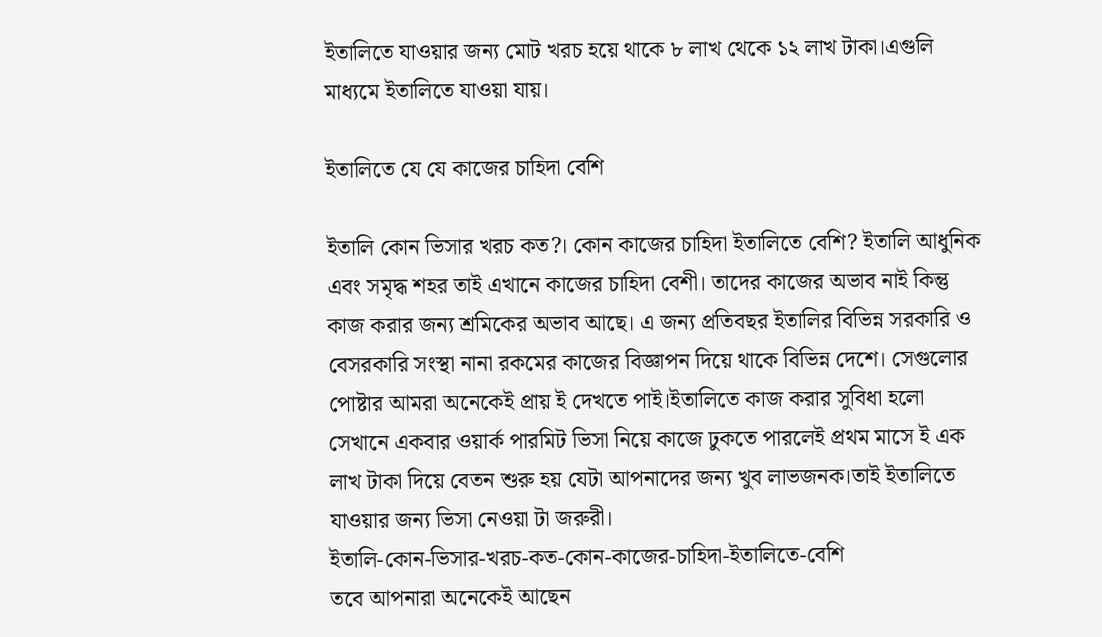ইতালিতে যাওয়ার জন্য মোট খরচ হয়ে থাকে ৮ লাখ থেকে ১২ লাখ টাকা।এগুলি মাধ্যমে ইতালিতে যাওয়া যায়।

ইতালিতে যে যে কাজের চাহিদা বেশি

ইতালি কোন ভিসার খরচ কত?। কোন কাজের চাহিদা ইতালিতে বেশি? ইতালি আধুনিক এবং সমৃদ্ধ শহর তাই এখানে কাজের চাহিদা বেশী। তাদের কাজের অভাব নাই কিন্তু কাজ করার জন্য শ্রমিকের অভাব আছে। এ জন্য প্রতিবছর ইতালির বিভিন্ন সরকারি ও বেসরকারি সংস্থা নানা রকমের কাজের বিজ্ঞাপন দিয়ে থাকে বিভিন্ন দেশে। সেগুলোর পোষ্টার আমরা অনেকেই প্রায় ই দেখতে পাই।ইতালিতে কাজ করার সুবিধা হলো সেখানে একবার ওয়ার্ক পারমিট ভিসা নিয়ে কাজে ঢুকতে পারলেই প্রথম মাসে ই এক লাখ টাকা দিয়ে বেতন শুরু হয় যেটা আপনাদের জন্য খুব লাভজনক।তাই ইতালিতে যাওয়ার জন্য ভিসা নেওয়া টা জরুরী।
ইতালি-কোন-ভিসার-খরচ-কত-কোন-কাজের-চাহিদা-ইতালিতে-বেশি
তবে আপনারা অনেকেই আছেন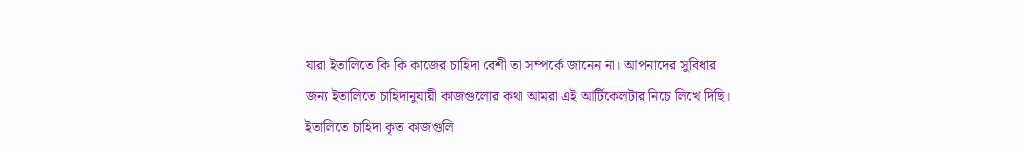যারা ইতালিতে কি কি কাজের চাহিদা বেশী তা সম্পর্কে জানেন না। আপনাদের সুবিধার জন্য ইতালিতে চাহিদানুযায়ী কাজগুলোর কথা আমরা এই আর্টিকেলটার ‌নিচে লিখে দিছি। ইতালিতে চাহিদা কৃত কাজগুলি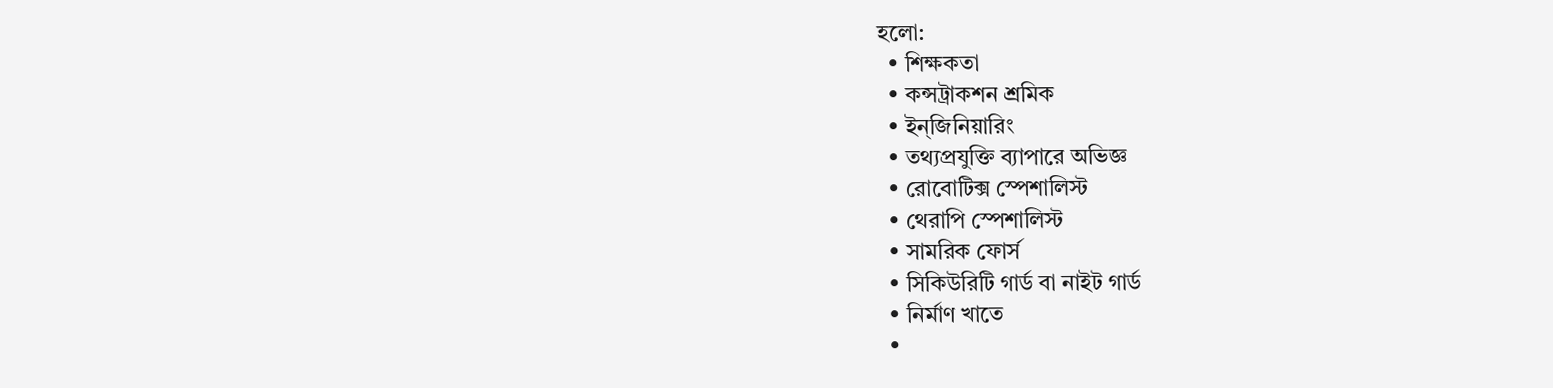হলো:
  • শিক্ষকতা
  • কন্সট্রাকশন শ্রমিক
  • ইন্জিনিয়ারিং
  • তথ্যপ্রযুক্তি ব্যাপারে অভিজ্ঞ
  • রোবোটিক্স স্পেশালিস্ট
  • থেরাপি স্পেশালিস্ট
  • সামরিক ফোর্স
  • সিকিউরিটি গার্ড বা নাইট গার্ড
  • নির্মাণ খাতে
  •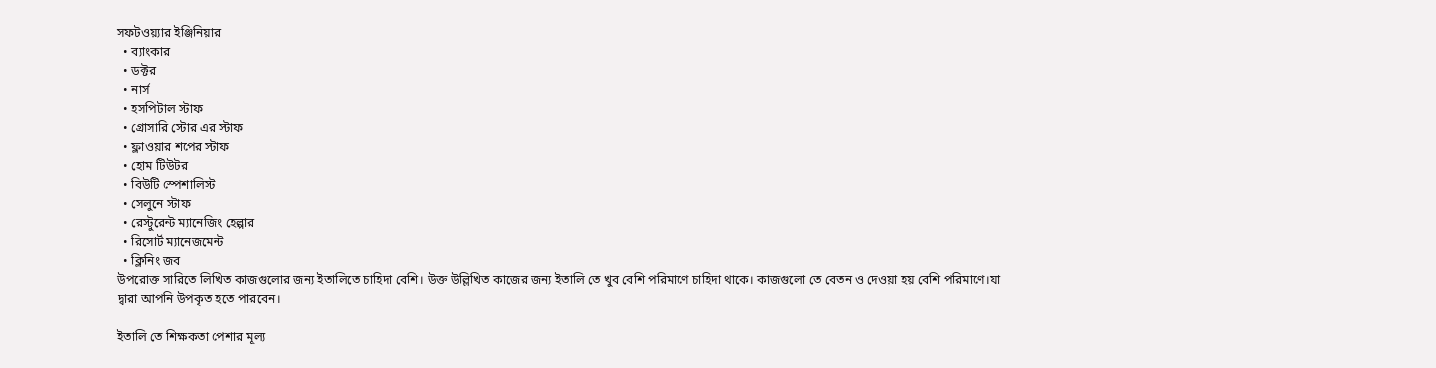সফটওয়্যার ইঞ্জিনিয়ার
  • ব্যাংকার
  • ডক্টর
  • নার্স
  • হসপিটাল স্টাফ
  • গ্রোসারি স্টোর এর স্টাফ
  • ফ্লাওয়ার শপের স্টাফ
  • হোম টিউটর
  • বিউটি স্পেশালিস্ট
  • সেলুনে স্টাফ
  • রেস্টুরেন্ট ম্যানেজিং হেল্পার
  • রিসোর্ট ম্যানেজমেন্ট
  • ক্লিনিং জব
উপরোক্ত সারিতে লিখিত কাজগুলোর জন্য ইতালিতে চাহিদা বেশি। উক্ত উল্লিখিত কাজের জন্য ইতালি তে খুব বেশি পরিমাণে চাহিদা থাকে। কাজগুলো তে বেতন ও দেওয়া হয় বেশি পরিমাণে।যা দ্বারা আপনি উপকৃত হতে পারবেন।

ইতালি তে শিক্ষকতা পেশার মূল্য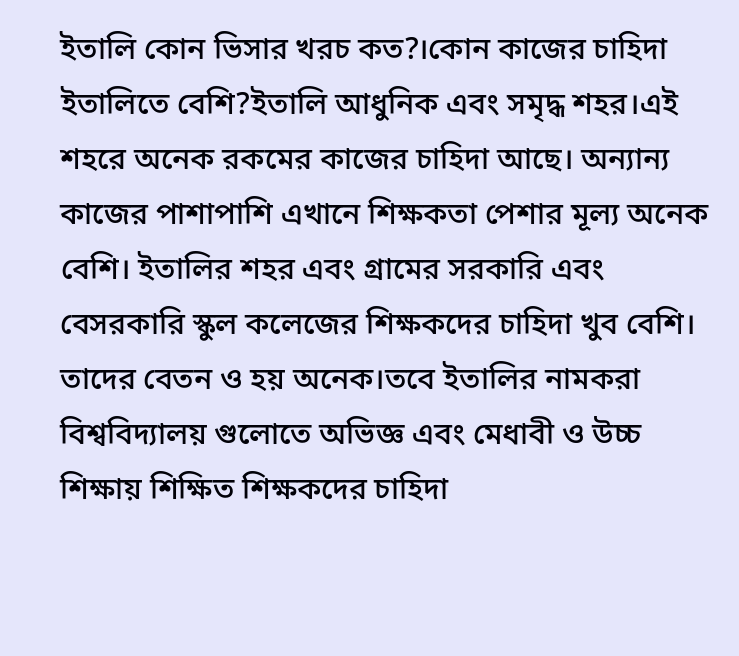ইতালি কোন ভিসার খরচ কত?।কোন কাজের চাহিদা ইতালিতে বেশি?ইতালি আধুনিক এবং সমৃদ্ধ শহর।এই শহরে অনেক রকমের কাজের চাহিদা আছে। অন্যান্য কাজের পাশাপাশি এখানে শিক্ষকতা পেশার মূল্য অনেক বেশি। ইতালির শহর এবং গ্রামের সরকারি এবং বেসরকারি স্কুল কলেজের শিক্ষকদের চাহিদা খুব বেশি। তাদের বেতন ও হয় অনেক।তবে ইতালির নামকরা বিশ্ববিদ্যালয় গুলোতে অভিজ্ঞ এবং মেধাবী ও উচ্চ শিক্ষায় শিক্ষিত শিক্ষকদের চাহিদা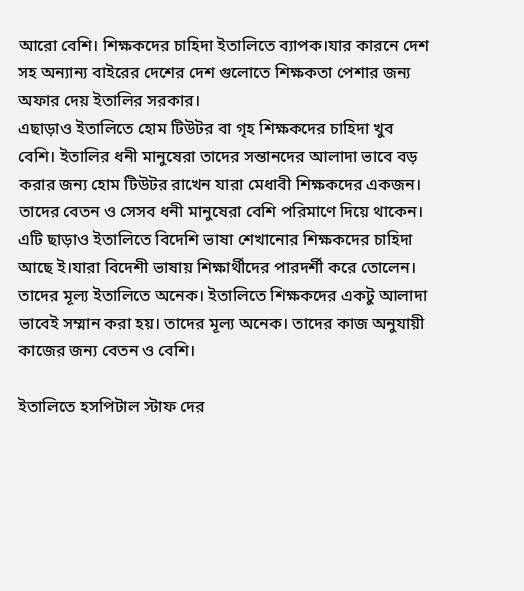আরো বেশি। শিক্ষকদের চাহিদা ইতালিতে ব্যাপক।যার কারনে দেশ সহ অন্যান্য বাইরের দেশের দেশ গুলোতে শিক্ষকতা পেশার জন্য অফার দেয় ইতালির সরকার।
এছাড়াও ইতালিতে হোম টিউটর বা গৃহ শিক্ষকদের চাহিদা খুব বেশি। ইতালির ধনী মানুষেরা তাদের সন্তানদের আলাদা ভাবে বড় করার জন্য হোম টিউটর রাখেন যারা মেধাবী শিক্ষকদের একজন। তাদের বেতন ও সেসব ধনী মানুষেরা বেশি পরিমাণে দিয়ে থাকেন। এটি ছাড়াও ইতালিতে বিদেশি ভাষা শেখানোর শিক্ষকদের চাহিদা আছে ই।যারা বিদেশী ভাষায় শিক্ষার্থীদের পারদর্শী করে তোলেন। তাদের মূল্য ইতালিতে অনেক। ইতালিতে শিক্ষকদের একটু আলাদা ভাবেই সম্মান করা হয়। তাদের মূল্য অনেক। তাদের কাজ অনুযায়ী কাজের জন্য বেতন ও বেশি।

ইতালিতে হসপিটাল স্টাফ দের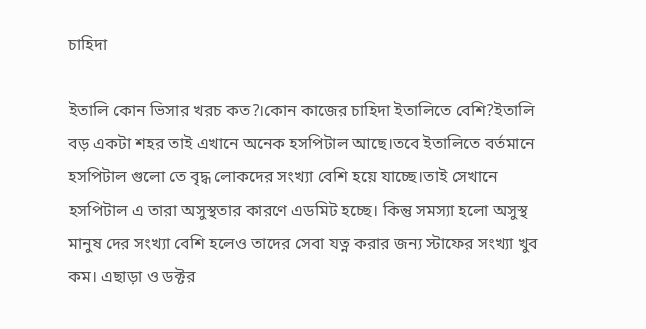চাহিদা

ইতালি কোন ভিসার খরচ কত?।কোন কাজের চাহিদা ইতালিতে বেশি?ইতালি বড় একটা শহর তাই এখানে অনেক হসপিটাল আছে।তবে ইতালিতে বর্তমানে হসপিটাল গুলো তে বৃদ্ধ লোকদের সংখ্যা বেশি হয়ে যাচ্ছে।তাই সেখানে হসপিটাল এ তারা অসুস্থতার কারণে এডমিট হচ্ছে। কিন্তু সমস্যা হলো অসুস্থ মানুষ দের সংখ্যা বেশি হলেও তাদের সেবা যত্ন করার জন্য স্টাফের সংখ্যা খুব কম। এছাড়া ও ডক্টর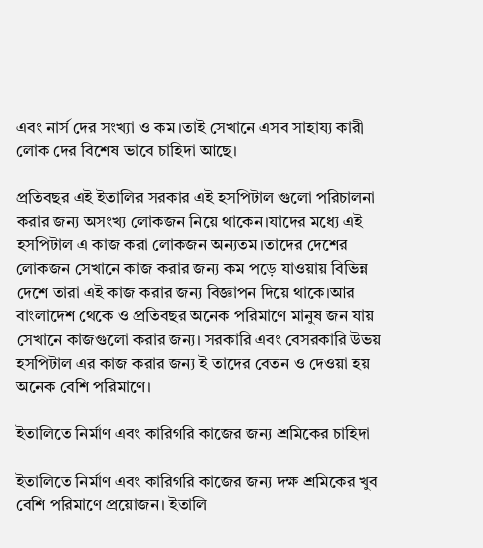এবং নার্স দের সংখ্যা ও কম।তাই সেখানে এসব সাহায্য কারী লোক দের বিশেষ ভাবে চাহিদা আছে।

প্রতিবছর এই ইতালির সরকার এই হসপিটাল গুলো পরিচালনা করার জন্য অসংখ্য লোকজন নিয়ে থাকেন।যাদের মধ্যে এই হসপিটাল এ কাজ করা লোকজন অন্যতম।তাদের দেশের লোকজন সেখানে কাজ করার জন্য কম পড়ে যাওয়ায় বিভিন্ন দেশে তারা এই কাজ করার জন্য বিজ্ঞাপন দিয়ে থাকে।আর বাংলাদেশ থেকে ও প্রতিবছর অনেক পরিমাণে মানুষ জন যায় সেখানে কাজগুলো করার জন্য। সরকারি এবং বেসরকারি উভয় হসপিটাল এর কাজ করার জন্য ই তাদের বেতন ও দেওয়া হয় অনেক বেশি পরিমাণে।

ইতালিতে নির্মাণ এবং কারিগরি কাজের জন্য শ্রমিকের চাহিদা

ইতালিতে নির্মাণ এবং কারিগরি কাজের জন্য দক্ষ শ্রমিকের খুব বেশি পরিমাণে প্রয়োজন। ইতালি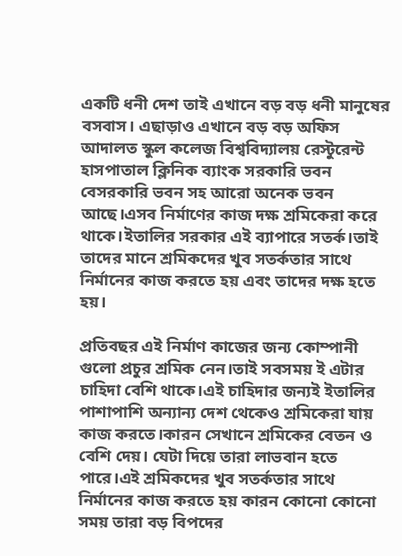একটি ধনী দেশ তাই এখানে বড় বড় ধনী মানুষের বসবাস। এছাড়াও এখানে বড় বড় অফিস আদালত স্কুল কলেজ বিশ্ববিদ্যালয় রেস্টুরেন্ট হাসপাতাল ক্লিনিক ব্যাংক সরকারি ভবন বেসরকারি ভবন সহ আরো অনেক ভবন আছে।এসব নির্মাণের কাজ দক্ষ শ্রমিকেরা করে থাকে।ইতালির সরকার এই ব্যাপারে সতর্ক।তাই তাদের মানে শ্রমিকদের খুব সতর্কতার সাথে নির্মানের কাজ করতে হয় এবং তাদের দক্ষ হতে হয়।

প্রতিবছর এই নির্মাণ কাজের জন্য কোম্পানী গুলো প্রচুর শ্রমিক নেন।তাই সবসময় ই এটার চাহিদা বেশি থাকে।এই চাহিদার জন্যই ইতালির পাশাপাশি অন্যান্য দেশ থেকেও শ্রমিকেরা যায় কাজ করতে।কারন সেখানে শ্রমিকের বেতন ও বেশি দেয়। যেটা দিয়ে তারা লাভবান হতে পারে।এই শ্রমিকদের খুব সতর্কতার সাথে নির্মানের কাজ করতে হয় কারন কোনো কোনো সময় তারা বড় বিপদের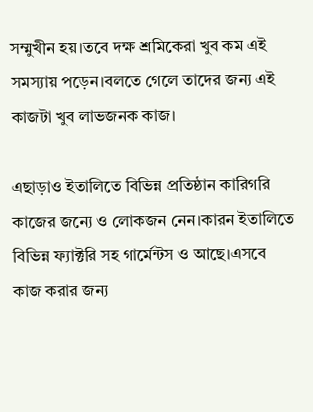সম্মুখীন হয়।তবে দক্ষ শ্রমিকেরা খুব কম এই সমস্যায় পড়েন।বলতে গেলে তাদের জন্য এই কাজটা খুব লাভজনক কাজ।

এছাড়াও ইতালিতে বিভিন্ন প্রতিষ্ঠান কারিগরি কাজের জন্যে ও লোকজন নেন।কারন ইতালিতে বিভিন্ন ফ্যাক্টরি সহ গার্মেন্টস ও আছে।এসবে কাজ করার জন্য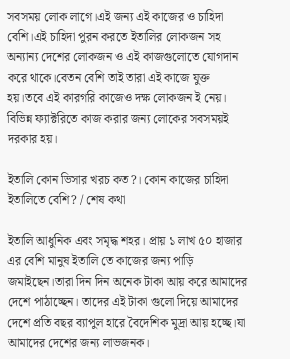সবসময় লোক লাগে।এই জন্য এই কাজের ও চাহিদা বেশি।এই চাহিদা পুরন করতে ইতালির লোকজন সহ অন্যান্য দেশের লোকজন ও এই কাজগুলোতে যোগদান করে থাকে।বেতন বেশি তাই তারা এই কাজে যুক্ত হয়।তবে এই কারগরি কাজেও দক্ষ লোকজন ই নেয়। বিভিন্ন ফ্যাক্টরিতে কাজ করার জন্য লোকের সবসময়ই দরকার হয়।

ইতালি কোন ভিসার খরচ কত?। কোন কাজের চাহিদা ইতালিতে বেশি? / শেষ কথা

ইতালি আধুনিক এবং সমৃদ্ধ শহর। প্রায় ১ লাখ ৫০ হাজার এর বেশি মানুষ ইতালি তে কাজের জন্য পাড়ি জমাইছেন।তারা দিন দিন অনেক টাকা আয় করে আমাদের দেশে পাঠাচ্ছেন। তাদের এই টাকা গুলো দিয়ে আমাদের দেশে প্রতি বছর ব্যাপুল হারে বৈদেশিক মুদ্রা আয় হচ্ছে।যা আমাদের দেশের জন্য লাভজনক।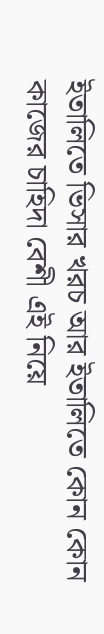ইতালিতে ভিসার খরচ আর ইতালিতে কোন কোন কাজের চাহিদা বেশী এই নিয়ে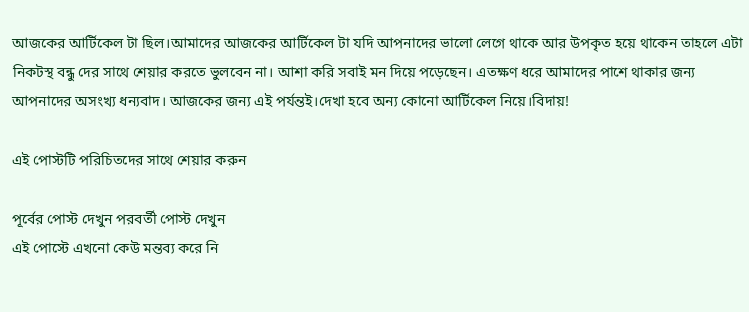আজকের আর্টিকেল টা ছিল।আমাদের আজকের আর্টিকেল টা যদি আপনাদের ভালো লেগে থাকে আর উপকৃত হয়ে থাকেন তাহলে এটা নিকটস্থ বন্ধু দের সাথে শেয়ার করতে ভুলবেন না। আশা করি সবাই মন দিয়ে পড়েছেন। এতক্ষণ ধরে আমাদের পাশে থাকার জন্য আপনাদের অসংখ্য ধন্যবাদ। আজকের জন্য এই পর্যন্তই।দেখা হবে অন্য কোনো আর্টিকেল নিয়ে।বিদায়!

এই পোস্টটি পরিচিতদের সাথে শেয়ার করুন

পূর্বের পোস্ট দেখুন পরবর্তী পোস্ট দেখুন
এই পোস্টে এখনো কেউ মন্তব্য করে নি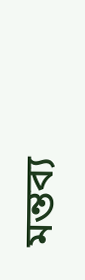মন্তব্য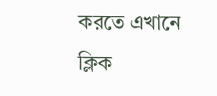করতে এখানে ক্লিক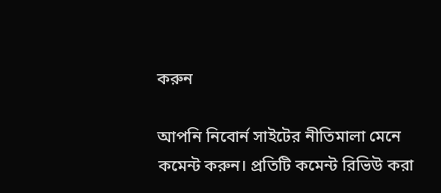করুন

আপনি নিবোর্ন সাইটের নীতিমালা মেনে কমেন্ট করুন। প্রতিটি কমেন্ট রিভিউ করা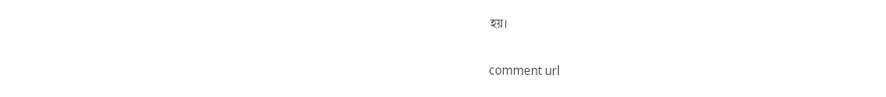হয়।

comment url